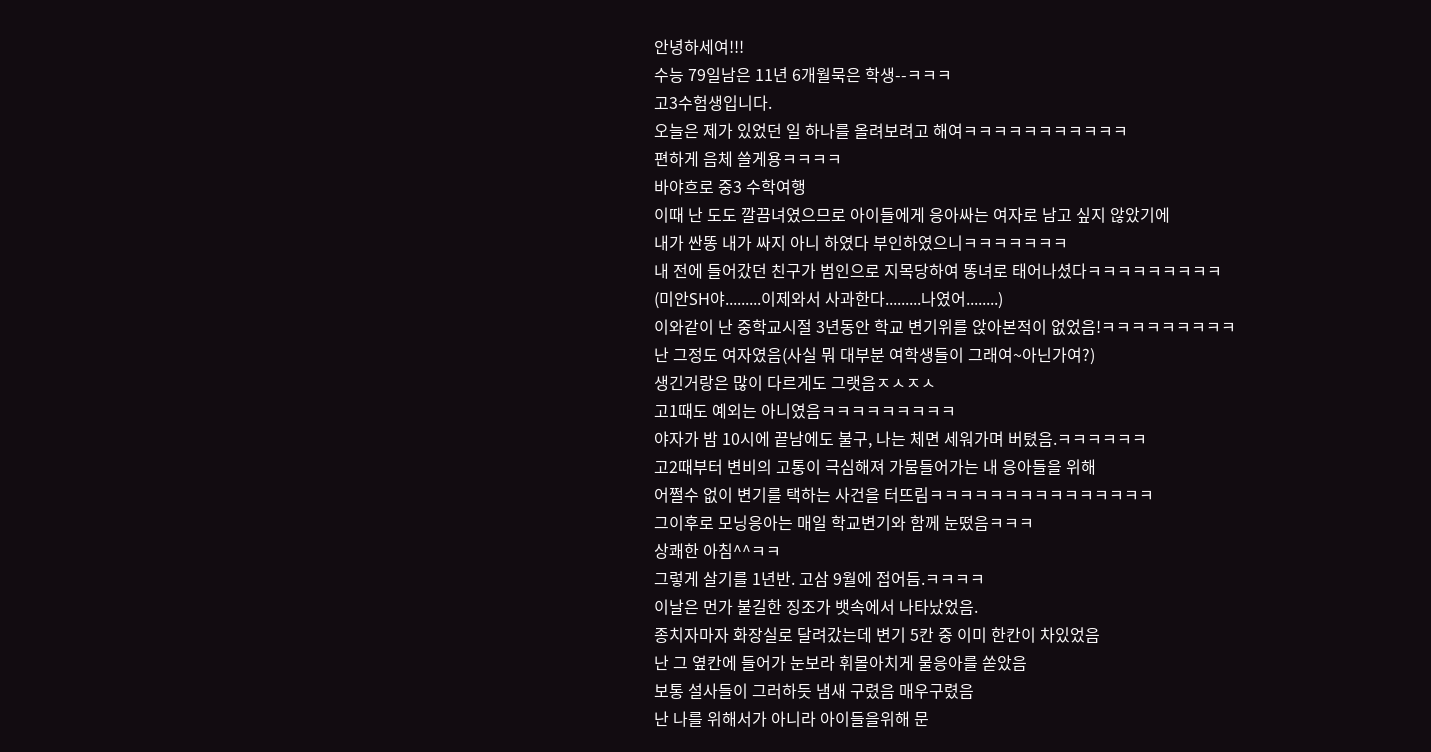안녕하세여!!!
수능 79일남은 11년 6개월묵은 학생--ㅋㅋㅋ
고3수험생입니다.
오늘은 제가 있었던 일 하나를 올려보려고 해여ㅋㅋㅋㅋㅋㅋㅋㅋㅋㅋㅋ
편하게 음체 쓸게용ㅋㅋㅋㅋ
바야흐로 중3 수학여행
이때 난 도도 깔끔녀였으므로 아이들에게 응아싸는 여자로 남고 싶지 않았기에
내가 싼똥 내가 싸지 아니 하였다 부인하였으니ㅋㅋㅋㅋㅋㅋㅋ
내 전에 들어갔던 친구가 범인으로 지목당하여 똥녀로 태어나셨다ㅋㅋㅋㅋㅋㅋㅋㅋㅋ
(미안SH야.........이제와서 사과한다.........나였어........)
이와같이 난 중학교시절 3년동안 학교 변기위를 앉아본적이 없었음!ㅋㅋㅋㅋㅋㅋㅋㅋㅋ
난 그정도 여자였음(사실 뭐 대부분 여학생들이 그래여~아닌가여?)
생긴거랑은 많이 다르게도 그랫음ㅈㅅㅈㅅ
고1때도 예외는 아니였음ㅋㅋㅋㅋㅋㅋㅋㅋㅋ
야자가 밤 10시에 끝남에도 불구, 나는 체면 세워가며 버텼음.ㅋㅋㅋㅋㅋㅋ
고2때부터 변비의 고통이 극심해져 가뭄들어가는 내 응아들을 위해
어쩔수 없이 변기를 택하는 사건을 터뜨림ㅋㅋㅋㅋㅋㅋㅋㅋㅋㅋㅋㅋㅋㅋㅋ
그이후로 모닝응아는 매일 학교변기와 함께 눈떴음ㅋㅋㅋ
상쾌한 아침^^ㅋㅋ
그렇게 살기를 1년반. 고삼 9월에 접어듬.ㅋㅋㅋㅋ
이날은 먼가 불길한 징조가 뱃속에서 나타났었음.
종치자마자 화장실로 달려갔는데 변기 5칸 중 이미 한칸이 차있었음
난 그 옆칸에 들어가 눈보라 휘몰아치게 물응아를 쏟았음
보통 설사들이 그러하듯 냄새 구렸음 매우구렸음
난 나를 위해서가 아니라 아이들을위해 문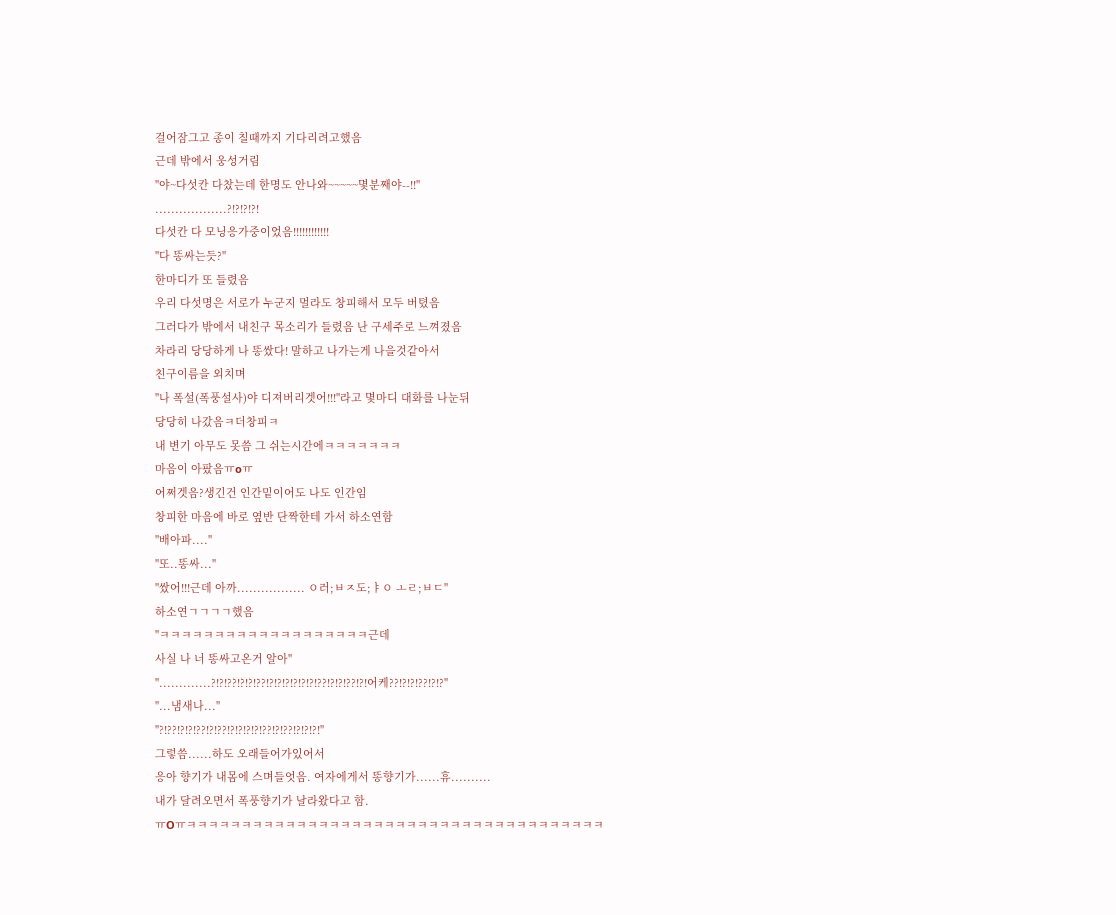걸어잠그고 종이 칠때까지 기다리려고했음
근데 밖에서 웅성거림
"야~다섯칸 다찼는데 한명도 안나와~~~~~몇분째야--!!"
..................?!?!?!?!
다섯칸 다 모닝응가중이었음!!!!!!!!!!!!
"다 똥싸는듯?"
한마디가 또 들렸음
우리 다섯명은 서로가 누군지 멀라도 창피해서 모두 버텼음
그러다가 밖에서 내친구 목소리가 들렸음 난 구세주로 느껴졌음
차라리 당당하게 나 똥쌌다! 말하고 나가는게 나을것같아서
친구이름을 외치며
"나 폭설(폭풍설사)야 디져버리겟어!!!"라고 몇마디 대화를 나눈뒤
당당히 나갔음ㅋ더창피ㅋ
내 변기 아무도 못씀 그 쉬는시간에ㅋㅋㅋㅋㅋㅋㅋ
마음이 아팠음ㅠoㅠ
어쩌겟음?생긴건 인간밑이어도 나도 인간임
창피한 마음에 바로 옆반 단짝한테 가서 하소연함
"배아파...."
"또..똥싸..."
"쌌어!!!근데 아까................. ㅇ러;ㅂㅈ도;ㅑㅇ ㅗㄹ;ㅂㄷ"
하소연ㄱㄱㄱㄱ했음
"ㅋㅋㅋㅋㅋㅋㅋㅋㅋㅋㅋㅋㅋㅋㅋㅋㅋㅋㅋ근데
사실 나 너 똥싸고온거 알아"
".............?!?!??!?!?!??!?!?!?!?!?!?!??!?!?!??!?!어케??!?!?!??!?!?"
"...냄새나..."
"?!??!?!?!??!?!??!?!?!?!?!??!?!??!?!?!?!"
그렇씀......하도 오래들어가있어서
응아 향기가 내몸에 스며들엇음. 여자에게서 똥향기가......휴..........
내가 달려오면서 폭풍향기가 날라왔다고 함.
ㅠOㅠㅋㅋㅋㅋㅋㅋㅋㅋㅋㅋㅋㅋㅋㅋㅋㅋㅋㅋㅋㅋㅋㅋㅋㅋㅋㅋㅋㅋㅋㅋㅋㅋㅋㅋㅋㅋㅋㅋ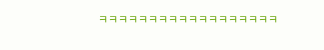ㅋㅋㅋㅋㅋㅋㅋㅋㅋㅋㅋㅋㅋㅋㅋㅋㅋㅋ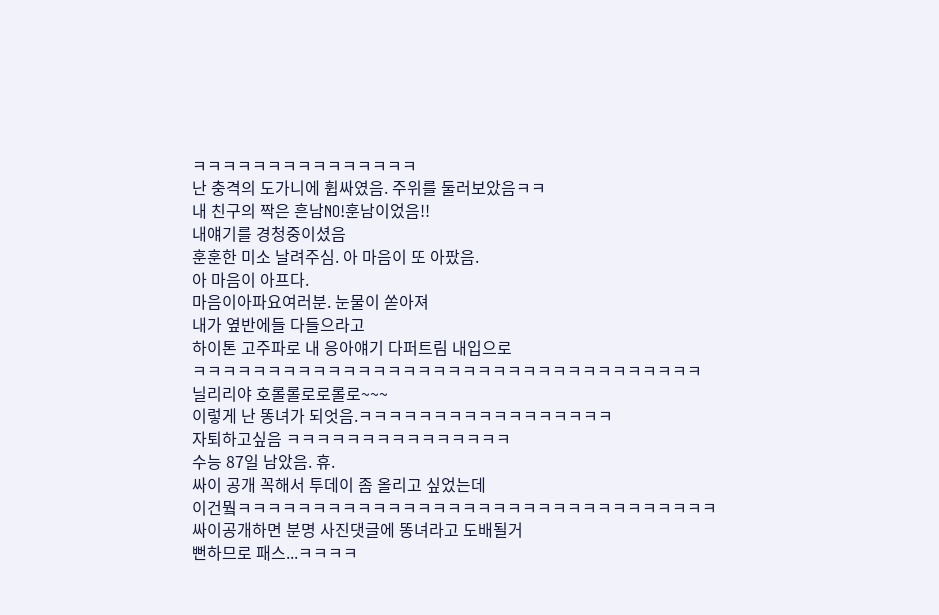ㅋㅋㅋㅋㅋㅋㅋㅋㅋㅋㅋㅋㅋㅋㅋ
난 충격의 도가니에 휩싸였음. 주위를 둘러보았음ㅋㅋ
내 친구의 짝은 흔남NO!훈남이었음!!
내얘기를 경청중이셨음
훈훈한 미소 날려주심. 아 마음이 또 아팠음.
아 마음이 아프다.
마음이아파요여러분. 눈물이 쏟아져
내가 옆반에들 다들으라고
하이톤 고주파로 내 응아얘기 다퍼트림 내입으로
ㅋㅋㅋㅋㅋㅋㅋㅋㅋㅋㅋㅋㅋㅋㅋㅋㅋㅋㅋㅋㅋㅋㅋㅋㅋㅋㅋㅋㅋㅋㅋㅋㅋㅋ
닐리리야 호롤롤로로롤로~~~
이렇게 난 똥녀가 되엇음.ㅋㅋㅋㅋㅋㅋㅋㅋㅋㅋㅋㅋㅋㅋㅋㅋㅋ
자퇴하고싶음 ㅋㅋㅋㅋㅋㅋㅋㅋㅋㅋㅋㅋㅋㅋㅋ
수능 87일 남았음. 휴.
싸이 공개 꼭해서 투데이 좀 올리고 싶었는데
이건뭨ㅋㅋㅋㅋㅋㅋㅋㅋㅋㅋㅋㅋㅋㅋㅋㅋㅋㅋㅋㅋㅋㅋㅋㅋㅋㅋㅋㅋㅋㅋㅋㅋ
싸이공개하면 분명 사진댓글에 똥녀라고 도배될거
뻔하므로 패스...ㅋㅋㅋㅋ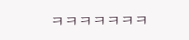ㅋㅋㅋㅋㅋㅋㅋ